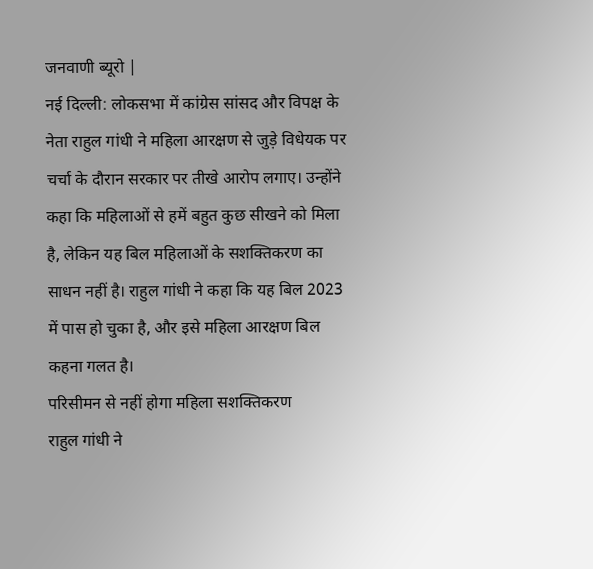जनवाणी ब्यूरो |
नई दिल्ली: लोकसभा में कांग्रेस सांसद और विपक्ष के नेता राहुल गांधी ने महिला आरक्षण से जुड़े विधेयक पर चर्चा के दौरान सरकार पर तीखे आरोप लगाए। उन्होंने कहा कि महिलाओं से हमें बहुत कुछ सीखने को मिला है, लेकिन यह बिल महिलाओं के सशक्तिकरण का साधन नहीं है। राहुल गांधी ने कहा कि यह बिल 2023 में पास हो चुका है, और इसे महिला आरक्षण बिल कहना गलत है।
परिसीमन से नहीं होगा महिला सशक्तिकरण
राहुल गांधी ने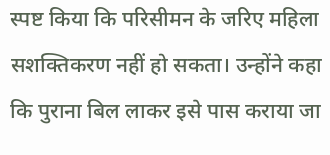स्पष्ट किया कि परिसीमन के जरिए महिला सशक्तिकरण नहीं हो सकता। उन्होंने कहा कि पुराना बिल लाकर इसे पास कराया जा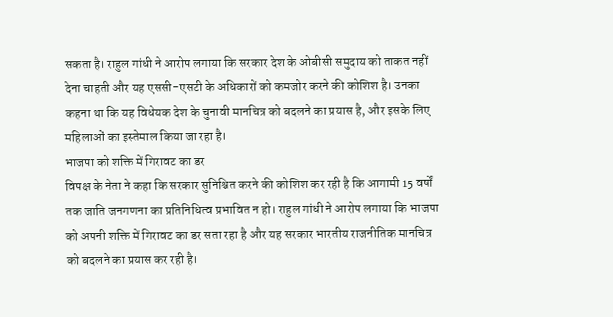सकता है। राहुल गांधी ने आरोप लगाया कि सरकार देश के ओबीसी समुदाय को ताकत नहीं देना चाहती और यह एससी-एसटी के अधिकारों को कमजोर करने की कोशिश है। उनका कहना था कि यह विधेयक देश के चुनावी मानचित्र को बदलने का प्रयास है, और इसके लिए महिलाओं का इस्तेमाल किया जा रहा है।
भाजपा को शक्ति में गिरावट का डर
विपक्ष के नेता ने कहा कि सरकार सुनिश्चित करने की कोशिश कर रही है कि आगामी 15 वर्षों तक जाति जनगणना का प्रतिनिधित्व प्रभावित न हो। राहुल गांधी ने आरोप लगाया कि भाजपा को अपनी शक्ति में गिरावट का डर सता रहा है और यह सरकार भारतीय राजनीतिक मानचित्र को बदलने का प्रयास कर रही है।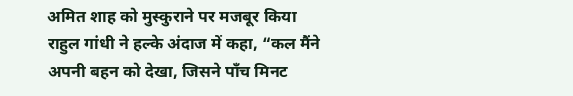अमित शाह को मुस्कुराने पर मजबूर किया
राहुल गांधी ने हल्के अंदाज में कहा, “कल मैंने अपनी बहन को देखा, जिसने पाँच मिनट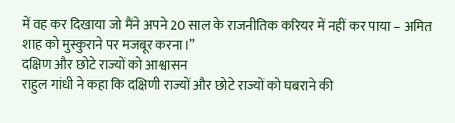में वह कर दिखाया जो मैंने अपने 20 साल के राजनीतिक करियर में नहीं कर पाया – अमित शाह को मुस्कुराने पर मजबूर करना।”
दक्षिण और छोटे राज्यों को आश्वासन
राहुल गांधी ने कहा कि दक्षिणी राज्यों और छोटे राज्यों को घबराने की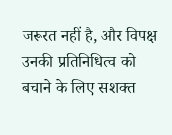जरूरत नहीं है, और विपक्ष उनकी प्रतिनिधित्व को बचाने के लिए सशक्त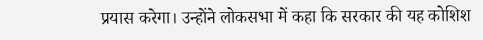प्रयास करेगा। उन्होंने लोकसभा में कहा कि सरकार की यह कोशिश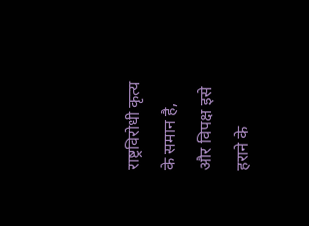राष्ट्रविरोधी कृत्य के समान है, और विपक्ष इसे हराने के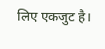लिए एकजुट है।